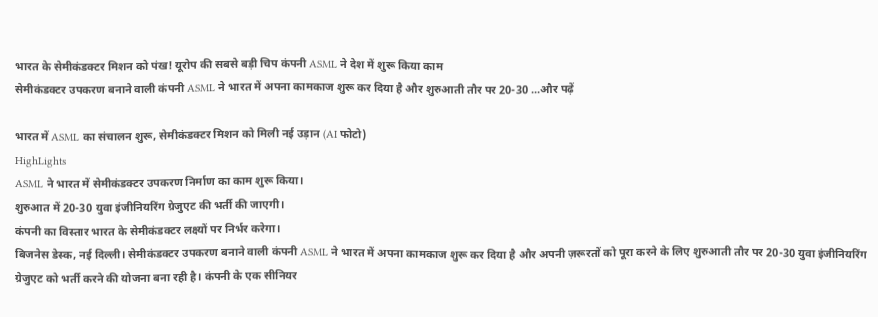भारत के सेमीकंडक्टर मिशन को पंख! यूरोप की सबसे बड़ी चिप कंपनी ASML ने देश में शुरू किया काम
सेमीकंडक्टर उपकरण बनाने वाली कंपनी ASML ने भारत में अपना कामकाज शुरू कर दिया है और शुरुआती तौर पर 20-30 ...और पढ़ें

भारत में ASML का संचालन शुरू, सेमीकंडक्टर मिशन को मिली नई उड़ान (AI फोटो)
HighLights
ASML ने भारत में सेमीकंडक्टर उपकरण निर्माण का काम शुरू किया।
शुरुआत में 20-30 युवा इंजीनियरिंग ग्रेजुएट की भर्ती की जाएगी।
कंपनी का विस्तार भारत के सेमीकंडक्टर लक्ष्यों पर निर्भर करेगा।
बिजनेस डेस्क, नई दिल्ली। सेमीकंडक्टर उपकरण बनाने वाली कंपनी ASML ने भारत में अपना कामकाज शुरू कर दिया है और अपनी ज़रूरतों को पूरा करने के लिए शुरुआती तौर पर 20-30 युवा इंजीनियरिंग ग्रेजुएट को भर्ती करने की योजना बना रही है। कंपनी के एक सीनियर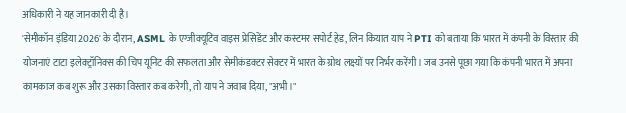अधिकारी ने यह जानकारी दी है।
'सेमीकॉन इंडिया 2026' के दौरान, ASML के एग्जीक्यूटिव वाइस प्रेसिडेंट और कस्टमर सपोर्ट हेड, लिन कियात याप ने PTI को बताया कि भारत में कंपनी के विस्तार की योजनाएं टाटा इलेक्ट्रॉनिक्स की चिप यूनिट की सफलता और सेमीकंडक्टर सेक्टर में भारत के ग्रोथ लक्ष्यों पर निर्भर करेंगी। जब उनसे पूछा गया कि कंपनी भारत में अपना कामकाज कब शुरू और उसका विस्तार कब करेगी, तो याप ने जवाब दिया, "अभी।"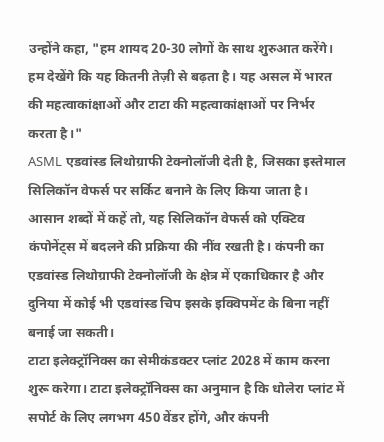उन्होंने कहा, "हम शायद 20-30 लोगों के साथ शुरुआत करेंगे। हम देखेंगे कि यह कितनी तेज़ी से बढ़ता है। यह असल में भारत की महत्वाकांक्षाओं और टाटा की महत्वाकांक्षाओं पर निर्भर करता है।"
ASML एडवांस्ड लिथोग्राफी टेक्नोलॉजी देती है, जिसका इस्तेमाल सिलिकॉन वेफर्स पर सर्किट बनाने के लिए किया जाता है। आसान शब्दों में कहें तो, यह सिलिकॉन वेफर्स को एक्टिव कंपोनेंट्स में बदलने की प्रक्रिया की नींव रखती है। कंपनी का एडवांस्ड लिथोग्राफी टेक्नोलॉजी के क्षेत्र में एकाधिकार है और दुनिया में कोई भी एडवांस्ड चिप इसके इक्विपमेंट के बिना नहीं बनाई जा सकती।
टाटा इलेक्ट्रॉनिक्स का सेमीकंडक्टर प्लांट 2028 में काम करना शुरू करेगा। टाटा इलेक्ट्रॉनिक्स का अनुमान है कि धोलेरा प्लांट में सपोर्ट के लिए लगभग 450 वेंडर होंगे, और कंपनी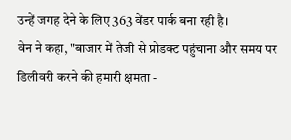उन्हें जगह देने के लिए 363 वेंडर पार्क बना रही है।
वेन ने कहा, "बाजार में तेजी से प्रोडक्ट पहुंचाना और समय पर डिलीवरी करने की हमारी क्षमता -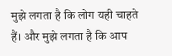मुझे लगता है कि लोग यही चाहते हैं। और मुझे लगता है कि आप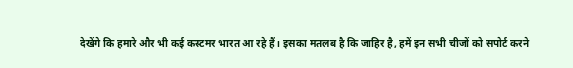देखेंगे कि हमारे और भी कई कस्टमर भारत आ रहे हैं। इसका मतलब है कि जाहिर है, हमें इन सभी चीजों को सपोर्ट करने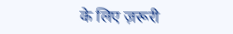के लिए ज़रूरी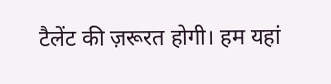टैलेंट की ज़रूरत होगी। हम यहां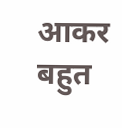आकर बहुत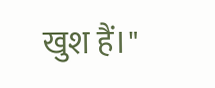खुश हैं।"